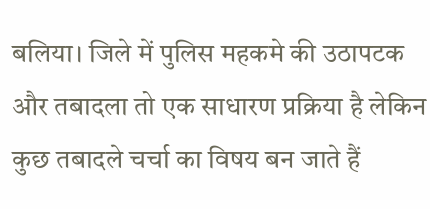बलिया। जिले में पुलिस महकमे की उठापटक और तबादला तो एक साधारण प्रक्रिया है लेकिन कुछ तबादले चर्चा का विषय बन जाते हैं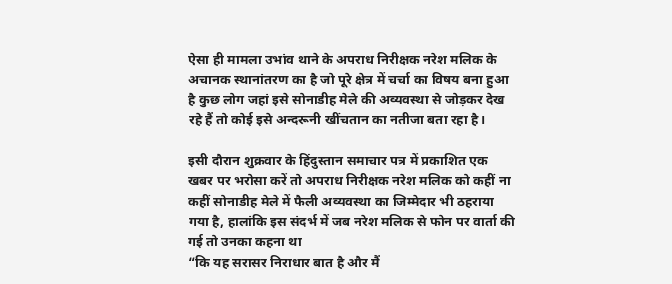ऐसा ही मामला उभांव थाने के अपराध निरीक्षक नरेश मलिक के अचानक स्थानांतरण का है जो पूरे क्षेत्र में चर्चा का विषय बना हुआ है कुछ लोग जहां इसे सोनाडीह मेले की अव्यवस्था से जोड़कर देख रहे हैं तो कोई इसे अन्दरूनी खींचतान का नतीजा बता रहा है।

इसी दौरान शुक्रवार के हिंदुस्तान समाचार पत्र में प्रकाशित एक खबर पर भरोसा करें तो अपराध निरीक्षक नरेश मलिक को कहीं ना कहीं सोनाडीह मेले में फैली अव्यवस्था का जिम्मेदार भी ठहराया गया है, हालांकि इस संदर्भ में जब नरेश मलिक से फोन पर वार्ता की गई तो उनका कहना था
“कि यह सरासर निराधार बात है और मैं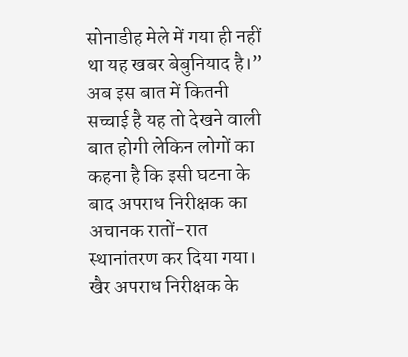सोनाडीह मेले में गया ही नहीं था यह खबर बेबुनियाद है।”
अब इस बात में कितनी सच्चाई है यह तो देखने वाली बात होगी लेकिन लोगों का कहना है कि इसी घटना के बाद अपराध निरीक्षक का अचानक रातों-रात स्थानांतरण कर दिया गया।
खैर अपराध निरीक्षक के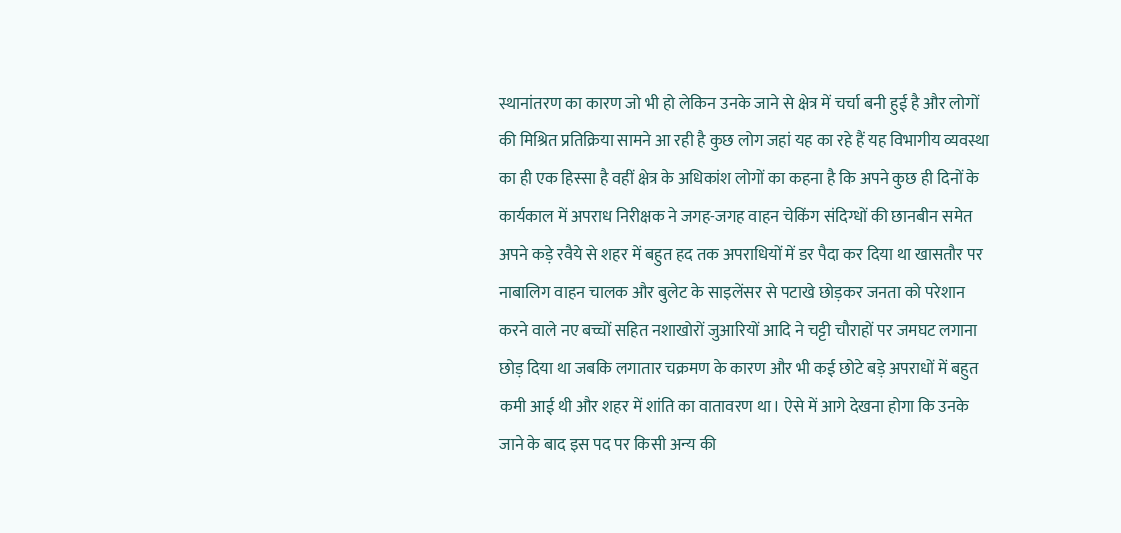स्थानांतरण का कारण जो भी हो लेकिन उनके जाने से क्षेत्र में चर्चा बनी हुई है और लोगों की मिश्रित प्रतिक्रिया सामने आ रही है कुछ लोग जहां यह का रहे हैं यह विभागीय व्यवस्था का ही एक हिस्सा है वहीं क्षेत्र के अधिकांश लोगों का कहना है कि अपने कुछ ही दिनों के कार्यकाल में अपराध निरीक्षक ने जगह-जगह वाहन चेकिंग संदिग्धों की छानबीन समेत अपने कड़े रवैये से शहर में बहुत हद तक अपराधियों में डर पैदा कर दिया था खासतौर पर नाबालिग वाहन चालक और बुलेट के साइलेंसर से पटाखे छोड़कर जनता को परेशान करने वाले नए बच्चों सहित नशाखोरों जुआरियों आदि ने चट्टी चौराहों पर जमघट लगाना छोड़ दिया था जबकि लगातार चक्रमण के कारण और भी कई छोटे बड़े अपराधों में बहुत कमी आई थी और शहर में शांति का वातावरण था। ऐसे में आगे देखना होगा कि उनके जाने के बाद इस पद पर किसी अन्य की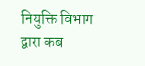नियुक्ति विभाग द्वारा कब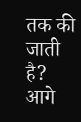तक की जाती है? आगे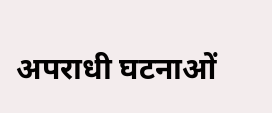अपराधी घटनाओं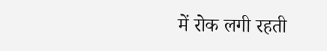में रोक लगी रहती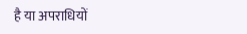है या अपराधियों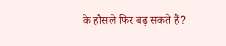के हौसले फिर बढ़ सकते हैं?